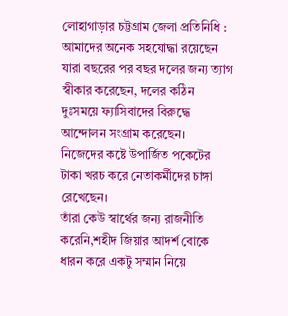লোহাগাড়ার চট্টগ্রাম জেলা প্রতিনিধি :
আমাদের অনেক সহযোদ্ধা রয়েছেন যারা বছরের পর বছর দলের জন্য ত্যাগ স্বীকার করেছেন, দলের কঠিন দুঃসময়ে ফ্যাসিবাদের বিরুদ্ধে আন্দোলন সংগ্রাম করেছেন।
নিজেদের কষ্টে উপার্জিত পকেটের টাকা খরচ করে নেতাকর্মীদের চাঙ্গা রেখেছেন।
তাঁরা কেউ স্বার্থের জন্য রাজনীতি করেনি,শহীদ জিয়ার আদর্শ বোকে ধারন করে একটু সম্মান নিয়ে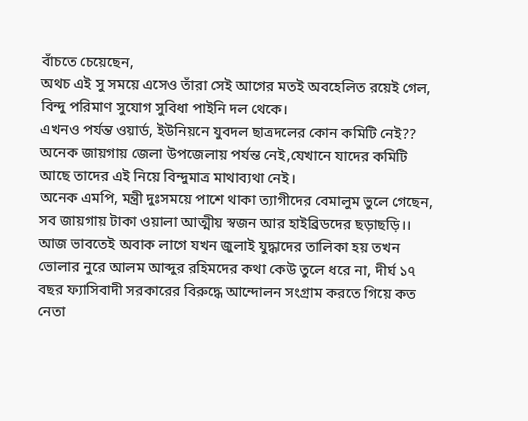বাঁচতে চেয়েছেন,
অথচ এই সু সময়ে এসেও তাঁরা সেই আগের মতই অবহেলিত রয়েই গেল, বিন্দু পরিমাণ সুযোগ সুবিধা পাইনি দল থেকে।
এখনও পর্যন্ত ওয়ার্ড, ইউনিয়নে যুবদল ছাত্রদলের কোন কমিটি নেই?? অনেক জায়গায় জেলা উপজেলায় পর্যন্ত নেই,যেখানে যাদের কমিটি আছে তাদের এই নিয়ে বিন্দুমাত্র মাথাব্যথা নেই।
অনেক এমপি, মন্ত্রী দুঃসময়ে পাশে থাকা ত্যাগীদের বেমালুম ভুলে গেছেন, সব জায়গায় টাকা ওয়ালা আত্মীয় স্বজন আর হাইব্রিডদের ছড়াছড়ি।।
আজ ভাবতেই অবাক লাগে যখন জুলাই যুদ্ধাদের তালিকা হয় তখন ভোলার নুরে আলম আব্দুর রহিমদের কথা কেউ তুলে ধরে না, দীর্ঘ ১৭ বছর ফ্যাসিবাদী সরকারের বিরুদ্ধে আন্দোলন সংগ্রাম করতে গিয়ে কত নেতা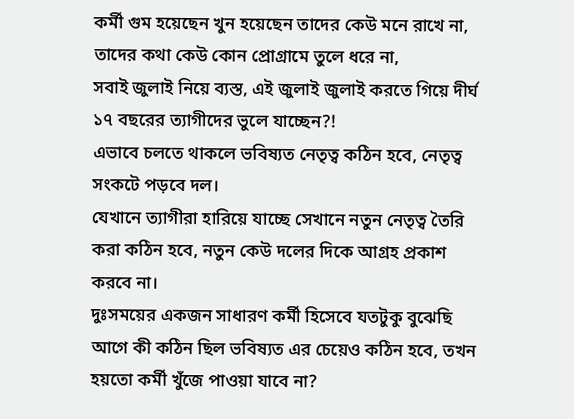কর্মী গুম হয়েছেন খুন হয়েছেন তাদের কেউ মনে রাখে না, তাদের কথা কেউ কোন প্রোগ্রামে তুলে ধরে না,
সবাই জুলাই নিয়ে ব্যস্ত, এই জুলাই জুলাই করতে গিয়ে দীর্ঘ ১৭ বছরের ত্যাগীদের ভুলে যাচ্ছেন?!
এভাবে চলতে থাকলে ভবিষ্যত নেতৃত্ব কঠিন হবে, নেতৃত্ব সংকটে পড়বে দল।
যেখানে ত্যাগীরা হারিয়ে যাচ্ছে সেখানে নতুন নেতৃত্ব তৈরি করা কঠিন হবে, নতুন কেউ দলের দিকে আগ্রহ প্রকাশ করবে না।
দুঃসময়ের একজন সাধারণ কর্মী হিসেবে যতটুকু বুঝেছি আগে কী কঠিন ছিল ভবিষ্যত এর চেয়েও কঠিন হবে, তখন হয়তো কর্মী খুঁজে পাওয়া যাবে না?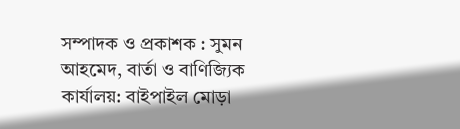সম্পাদক ও প্রকাশক : সুমন আহমেদ, বার্তা ও বাণিজ্যিক কার্যালয়: বাইপাইল মোড়া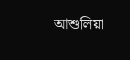আশুলিয়া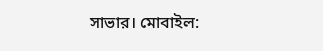সাভার। মোবাইল: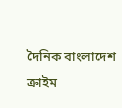দৈনিক বাংলাদেশ ক্রাইম